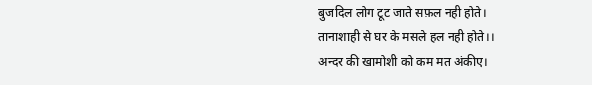बुजदिल लोग टूट जाते सफ़ल नही होते।
तानाशाही से घर के मसले हल नही होते।।
अन्दर की खामोशी को कम मत अंकीए।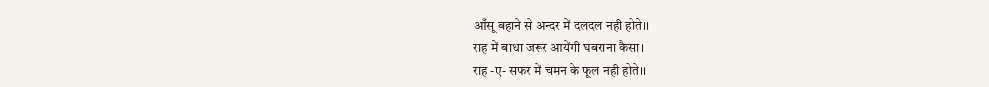आँसू बहाने से अन्दर में दलदल नही होते।।
राह में बाधा जरूर आयेंगी घबराना कैसा।
राह -ए- सफर में चमन के फूल नही होते।।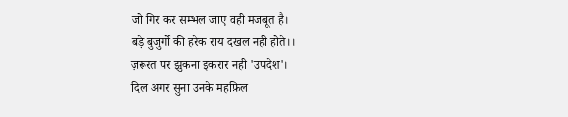जो गिर कर सम्भल जाए वही मजबूत है।
बड़े बुजुर्गो की हरेक राय दखल नही होते।।
ज़रूरत पर झुकना इकरार नही 'उपदेश'।
दिल अगर सुना उनके महफ़िल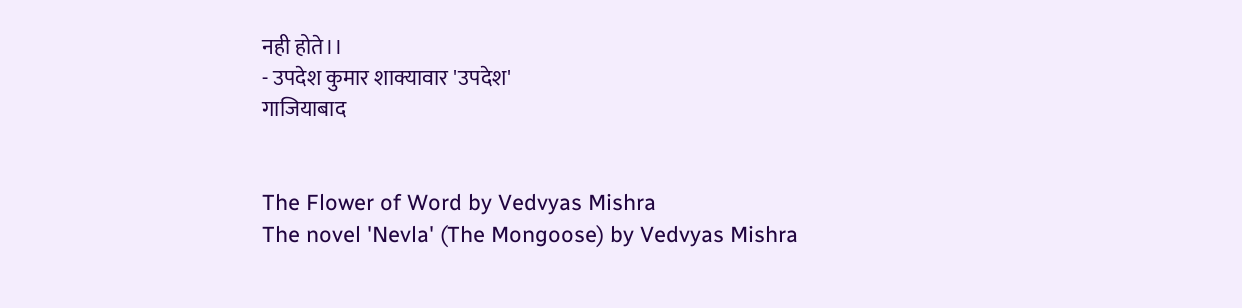नही होते।।
- उपदेश कुमार शाक्यावार 'उपदेश'
गाजियाबाद


The Flower of Word by Vedvyas Mishra
The novel 'Nevla' (The Mongoose) by Vedvyas Mishra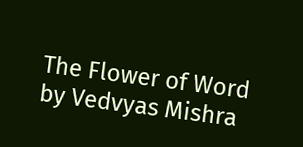The Flower of Word by Vedvyas Mishra